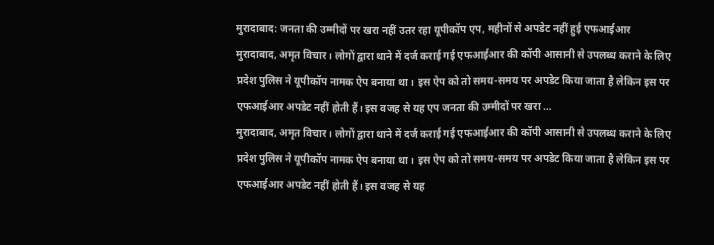मुरादाबाद: जनता की उम्मीदों पर खरा नहीं उतर रहा यूपीकॉप एप, महीनों से अपडेट नहीं हुई एफआईआर
मुरादाबाद, अमृत विचार। लोगों द्वारा थाने में दर्ज कराई गई एफआईआर की कॉपी आसानी से उपलब्ध कराने के लिए प्रदेश पुलिस ने यूपीकॉप नामक ऐप बनाया था। इस ऐप को तो समय-समय पर अपडेट किया जाता है लेकिन इस पर एफआईआर अपडेट नहीं होती हैं। इस वजह से यह एप जनता की उम्मीदों पर खरा …
मुरादाबाद, अमृत विचार। लोगों द्वारा थाने में दर्ज कराई गई एफआईआर की कॉपी आसानी से उपलब्ध कराने के लिए प्रदेश पुलिस ने यूपीकॉप नामक ऐप बनाया था। इस ऐप को तो समय-समय पर अपडेट किया जाता है लेकिन इस पर एफआईआर अपडेट नहीं होती हैं। इस वजह से यह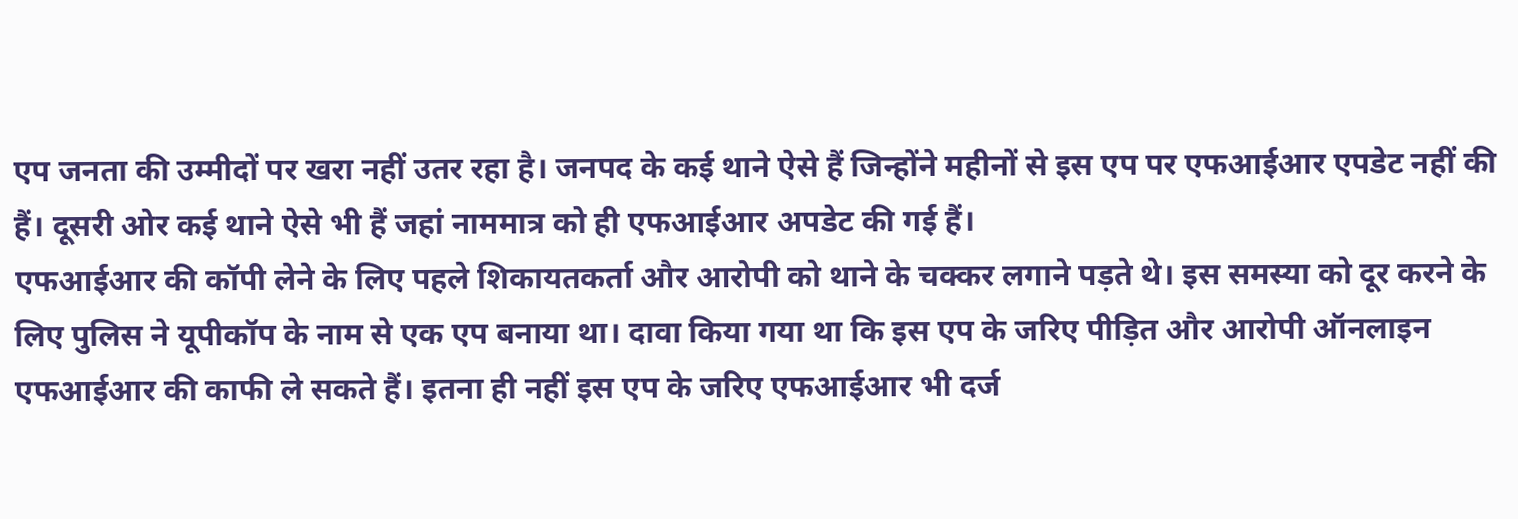एप जनता की उम्मीदों पर खरा नहीं उतर रहा है। जनपद के कई थाने ऐसे हैं जिन्होंने महीनों से इस एप पर एफआईआर एपडेट नहीं की हैं। दूसरी ओर कई थाने ऐसे भी हैं जहां नाममात्र को ही एफआईआर अपडेट की गई हैं।
एफआईआर की कॉपी लेने के लिए पहले शिकायतकर्ता और आरोपी को थाने के चक्कर लगाने पड़ते थे। इस समस्या को दूर करने के लिए पुलिस ने यूपीकॉप के नाम से एक एप बनाया था। दावा किया गया था कि इस एप के जरिए पीड़ित और आरोपी ऑनलाइन एफआईआर की काफी ले सकते हैं। इतना ही नहीं इस एप के जरिए एफआईआर भी दर्ज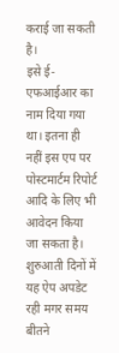कराई जा सकती है।
इसे ई-एफआईआर का नाम दिया गया था। इतना ही नहीं इस एप पर पोस्टमार्टम रिपोर्ट आदि के लिए भी आवेदन किया जा सकता है। शुरुआती दिनों में यह ऐप अपडेट रही मगर समय बीतने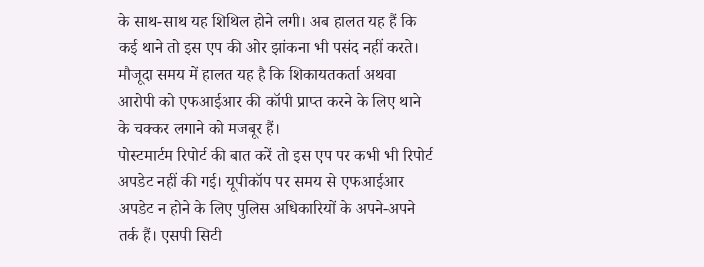के साथ-साथ यह शिथिल होने लगी। अब हालत यह हैं कि कई थाने तो इस एप की ओर झांकना भी पसंद नहीं करते। मौजूदा समय में हालत यह है कि शिकायतकर्ता अथवा आरोपी को एफआईआर की कॉपी प्राप्त करने के लिए थाने के चक्कर लगाने को मजबूर हैं।
पोस्टमार्टम रिपोर्ट की बात करें तो इस एप पर कभी भी रिपोर्ट अपडेट नहीं की गई। यूपीकॉप पर समय से एफआईआर अपडेट न होने के लिए पुलिस अधिकारियों के अपने-अपने तर्क हैं। एसपी सिटी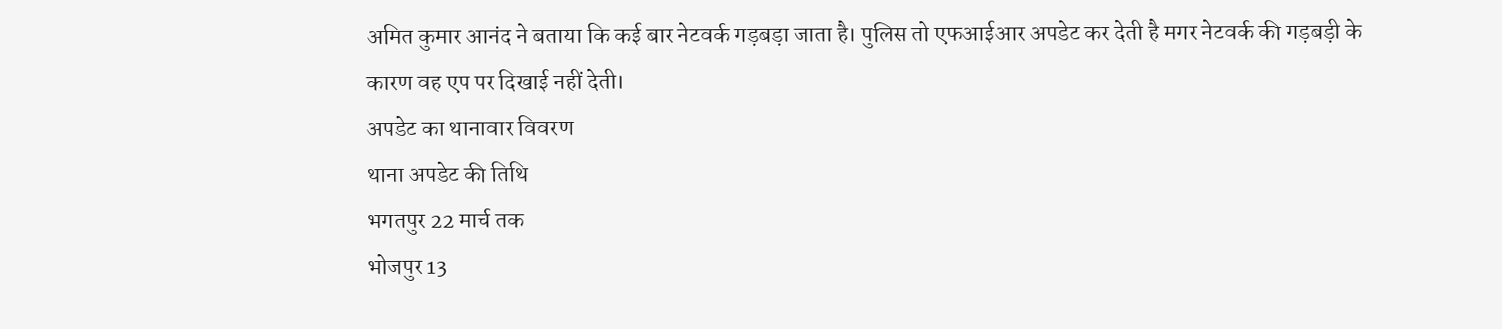अमित कुमार आनंद ने बताया कि कई बार नेटवर्क गड़बड़ा जाता है। पुलिस तो एफआईआर अपडेट कर देती है मगर नेटवर्क की गड़बड़ी के कारण वह एप पर दिखाई नहीं देती।
अपडेट का थानावार विवरण
थाना अपडेट की तिथि
भगतपुर 22 मार्च तक
भोजपुर 13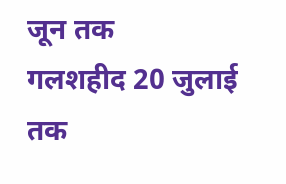जून तक
गलशहीद 20 जुलाई तक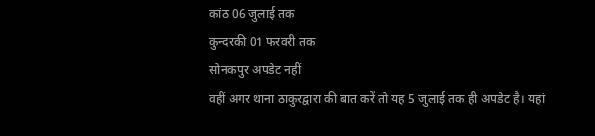कांठ 06 जुलाई तक
कुन्दरकी 01 फरवरी तक
सोनकपुर अपडेट नहीं
वहीं अगर थाना ठाकुरद्वारा की बात करें तो यह 5 जुलाई तक ही अपडेट है। यहां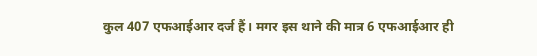कुल 407 एफआईआर दर्ज हैं। मगर इस थाने की मात्र 6 एफआईआर ही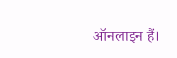ऑनलाइन हैं।